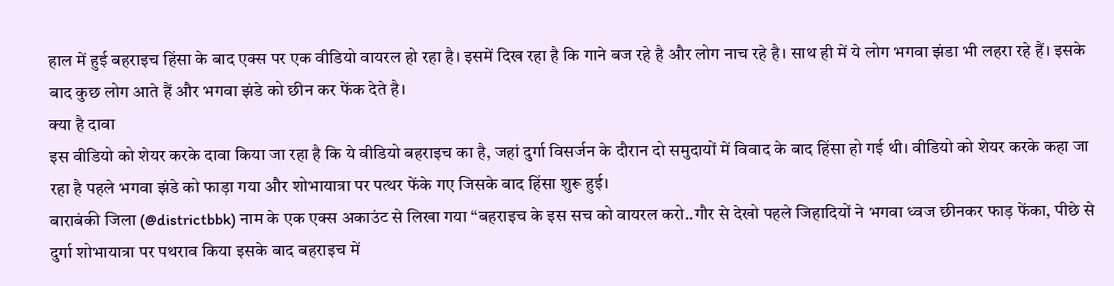हाल में हुई बहराइच हिंसा के बाद एक्स पर एक वीडियो वायरल हो रहा है। इसमें दिख रहा है कि गाने बज रहे है और लोग नाच रहे है। साथ ही में ये लोग भगवा झंडा भी लहरा रहे हैं। इसके बाद कुछ लोग आते हैं और भगवा झंडे को छीन कर फेंक देते है।
क्या है दावा
इस वीडियो को शेयर करके दावा किया जा रहा है कि ये वीडियो बहराइच का है, जहां दुर्गा विसर्जन के दौरान दो समुदायों में विवाद के बाद हिंसा हो गई थी। वीडियो को शेयर करके कहा जा रहा है पहले भगवा झंडे को फाड़ा गया और शोभायात्रा पर पत्थर फेंके गए जिसके बाद हिंसा शुरू हुई।
बाराबंकी जिला (@districtbbk) नाम के एक एक्स अकाउंट से लिखा गया “बहराइच के इस सच को वायरल करो..गौर से देखो पहले जिहादियों ने भगवा ध्वज छीनकर फाड़ फेंका, पीछे से दुर्गा शोभायात्रा पर पथराव किया इसके बाद बहराइच में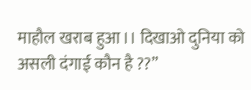माहौल खराब हुआ।। दिखाओ दुनिया को असली दंगाई कौन है ??”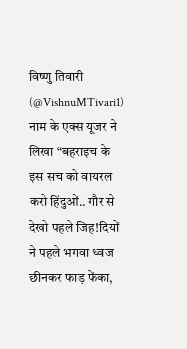विष्णु तिवारी (@VishnuMTivari1) नाम के एक्स यूजर ने लिखा “बहराइच के इस सच को वायरल करो हिंदुओं.. गौर से देखो पहले जिह!दियों ने पहले भगवा ध्वज छीनकर फाड़ फेंका,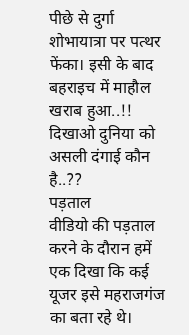पीछे से दुर्गा शोभायात्रा पर पत्थर फेंका। इसी के बाद बहराइच में माहौल खराब हुआ..!! दिखाओ दुनिया को असली दंगाई कौन है..??
पड़ताल
वीडियो की पड़ताल करने के दौरान हमें एक दिखा कि कई यूजर इसे महराजगंज का बता रहे थे।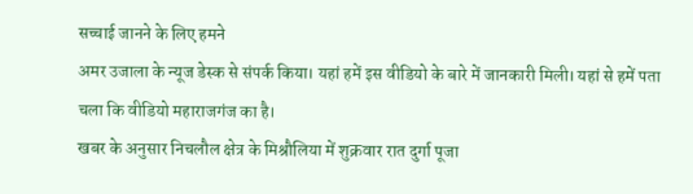सच्चाई जानने के लिए हमने
अमर उजाला के न्यूज डेस्क से संपर्क किया। यहां हमें इस वीडियो के बारे में जानकारी मिली। यहां से हमें पता चला कि वीडियो महाराजगंज का है।
खबर के अनुसार निचलौल क्षेत्र के मिश्रौलिया में शुक्रवार रात दुर्गा पूजा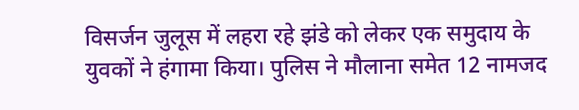विसर्जन जुलूस में लहरा रहे झंडे को लेकर एक समुदाय के युवकों ने हंगामा किया। पुलिस ने मौलाना समेत 12 नामजद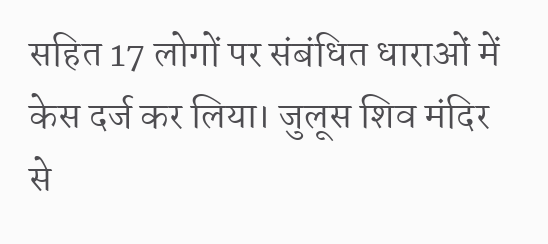सहित 17 लोगों पर संबंधित धाराओं में केस दर्ज कर लिया। जुलूस शिव मंदिर से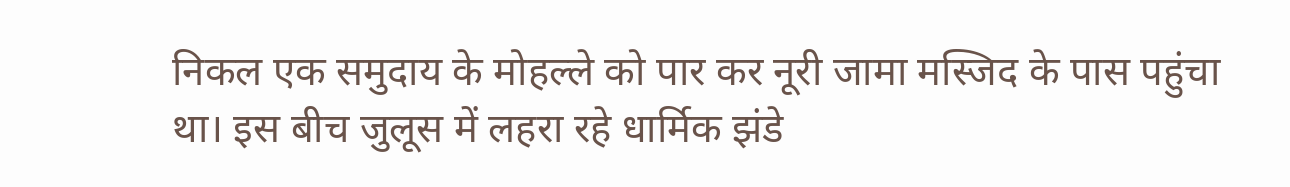निकल एक समुदाय के मोहल्ले को पार कर नूरी जामा मस्जिद के पास पहुंचा था। इस बीच जुलूस में लहरा रहे धार्मिक झंडे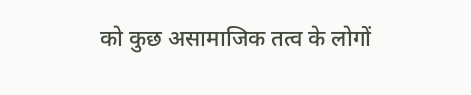को कुछ असामाजिक तत्व के लोगों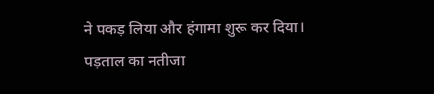ने पकड़ लिया और हंगामा शुरू कर दिया।
पड़ताल का नतीजा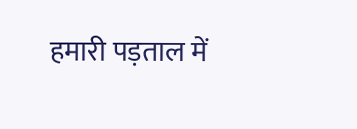हमारी पड़ताल में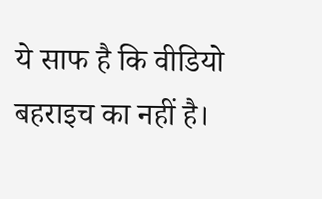ये साफ है कि वीडियो बहराइच का नहीं है।